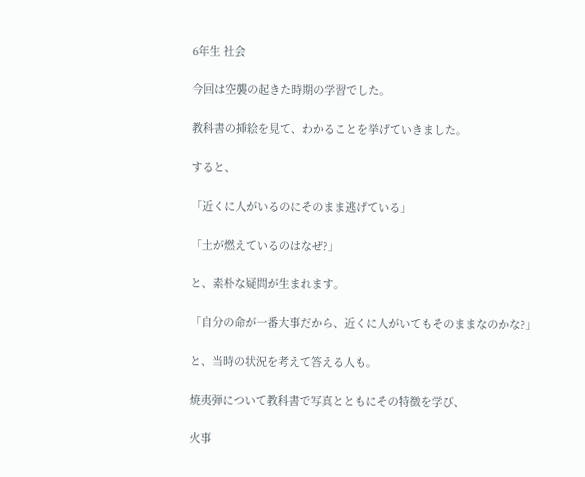6年生 社会

今回は空襲の起きた時期の学習でした。

教科書の挿絵を見て、わかることを挙げていきました。

すると、

「近くに人がいるのにそのまま逃げている」

「土が燃えているのはなぜ?」

と、素朴な疑問が生まれます。

「自分の命が一番大事だから、近くに人がいてもそのままなのかな?」

と、当時の状況を考えて答える人も。

焼夷弾について教科書で写真とともにその特徴を学び、

火事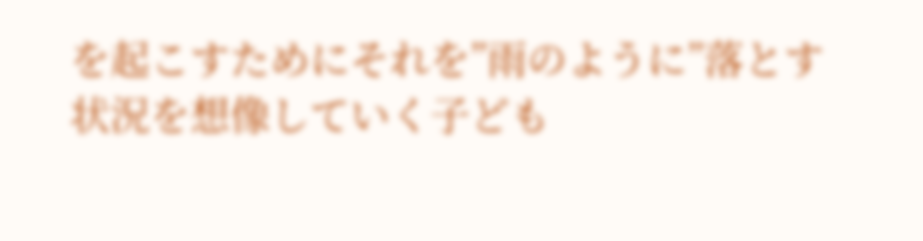を起こすためにそれを”雨のように”落とす状況を想像していく子ども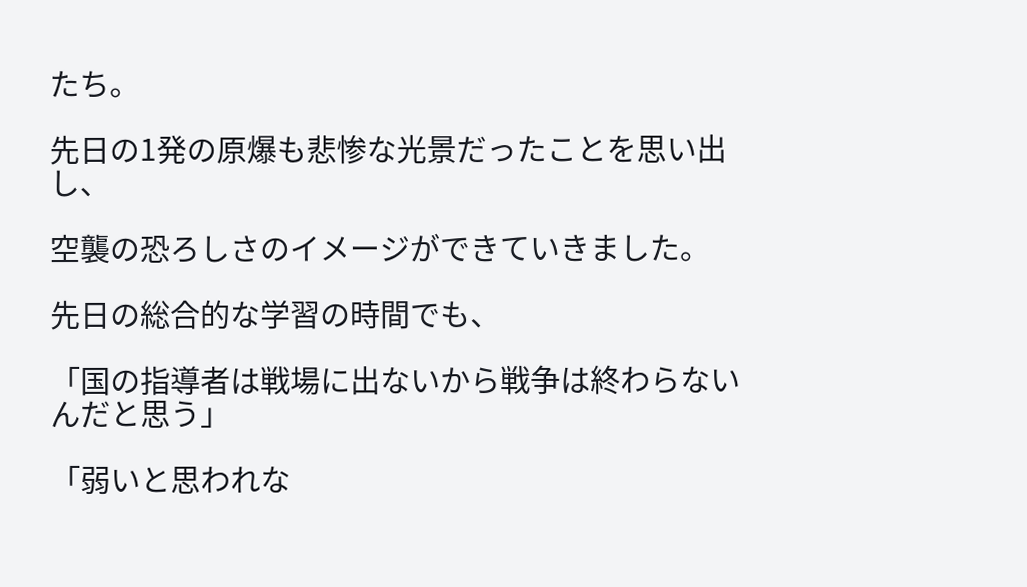たち。

先日の1発の原爆も悲惨な光景だったことを思い出し、

空襲の恐ろしさのイメージができていきました。

先日の総合的な学習の時間でも、

「国の指導者は戦場に出ないから戦争は終わらないんだと思う」

「弱いと思われな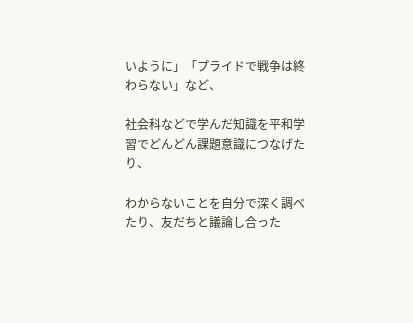いように」「プライドで戦争は終わらない」など、

社会科などで学んだ知識を平和学習でどんどん課題意識につなげたり、

わからないことを自分で深く調べたり、友だちと議論し合った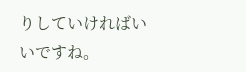りしていければいいですね。